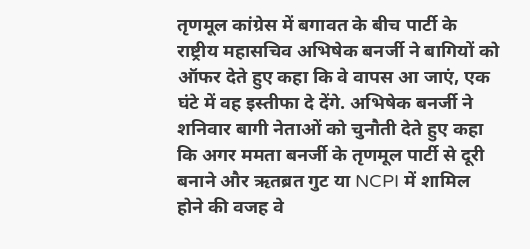तृणमूल कांग्रेस में बगावत के बीच पार्टी के राष्ट्रीय महासचिव अभिषेक बनर्जी ने बागियों को ऑफर देते हुए कहा कि वे वापस आ जाएं, एक घंटे में वह इस्तीफा दे देंगे. अभिषेक बनर्जी ने शनिवार बागी नेताओं को चुनौती देते हुए कहा कि अगर ममता बनर्जी के तृणमूल पार्टी से दूरी बनाने और ऋतब्रत गुट या NCPI में शामिल होने की वजह वे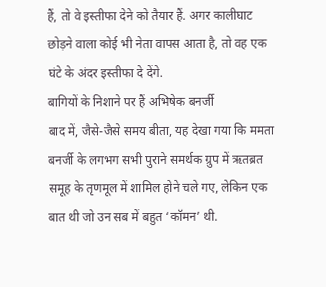हैं, तो वे इस्तीफा देने को तैयार हैं. अगर कालीघाट छोड़ने वाला कोई भी नेता वापस आता है, तो वह एक घंटे के अंदर इस्तीफा दे देंगे.
बागियों के निशाने पर हैं अभिषेक बनर्जी
बाद में, जैसे-जैसे समय बीता, यह देखा गया कि ममता बनर्जी के लगभग सभी पुराने समर्थक ग्रुप में ऋतब्रत समूह के तृणमूल में शामिल होने चले गए, लेकिन एक बात थी जो उन सब में बहुत ‘कॉमन’ थी.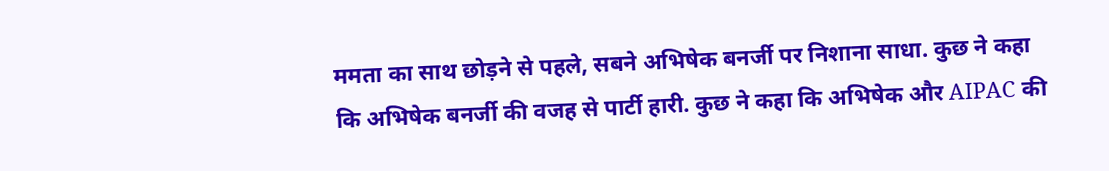ममता का साथ छोड़ने से पहले, सबने अभिषेक बनर्जी पर निशाना साधा. कुछ ने कहा कि अभिषेक बनर्जी की वजह से पार्टी हारी. कुछ ने कहा कि अभिषेक और AIPAC की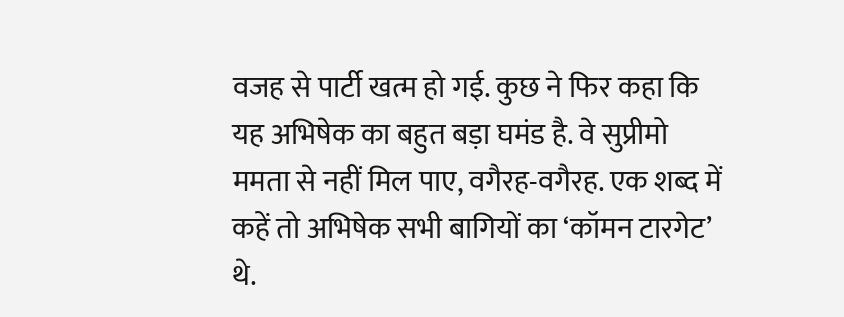वजह से पार्टी खत्म हो गई. कुछ ने फिर कहा कि यह अभिषेक का बहुत बड़ा घमंड है. वे सुप्रीमो ममता से नहीं मिल पाए, वगैरह-वगैरह. एक शब्द में कहें तो अभिषेक सभी बागियों का ‘कॉमन टारगेट’ थे.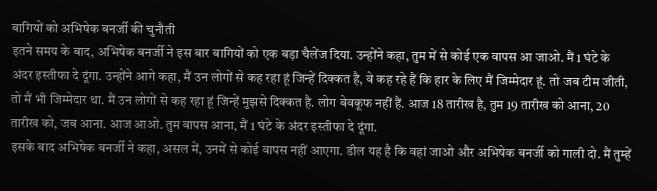बागियों को अभिषेक बनर्जी की चुनौती
इतने समय के बाद, अभिषेक बनर्जी ने इस बार बागियों को एक बड़ा चैलेंज दिया. उन्होंने कहा, तुम में से कोई एक वापस आ जाओ. मैं 1 घंटे के अंदर इस्तीफा दे दूंगा. उन्होंने आगे कहा, मैं उन लोगों से कह रहा हूं जिन्हें दिक्कत है, वे कह रहे हैं कि हार के लिए मैं जिम्मेदार हूं. तो जब टीम जीती, तो मैं भी जिम्मेदार था. मैं उन लोगों से कह रहा हूं जिन्हें मुझसे दिक्कत है. लोग बेवकूफ नहीं हैं. आज 18 तारीख है, तुम 19 तारीख को आना, 20 तारीख को, जब आना. आज आओ. तुम वापस आना, मैं 1 घंटे के अंदर इस्तीफा दे दूंगा.
इसके बाद अभिषेक बनर्जी ने कहा, असल में, उनमें से कोई वापस नहीं आएगा. डील यह है कि वहां जाओ और अभिषेक बनर्जी को गाली दो. मैं तुम्हें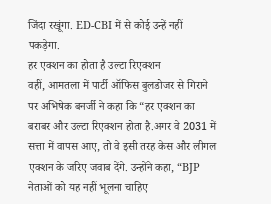जिंदा रखूंगा. ED-CBI में से कोई उन्हें नहीं पकड़ेगा.
हर एक्शन का होता है उल्टा रिएक्शन
वहीं, आमतला में पार्टी ऑफिस बुलडोजर से गिराने पर अभिषेक बनर्जी ने कहा कि “हर एक्शन का बराबर और उल्टा रिएक्शन होता है.अगर वे 2031 में सत्ता में वापस आए, तो वे इसी तरह केस और लीगल एक्शन के जरिए जवाब देंगे. उन्होंने कहा, “BJP नेताओं को यह नहीं भूलना चाहिए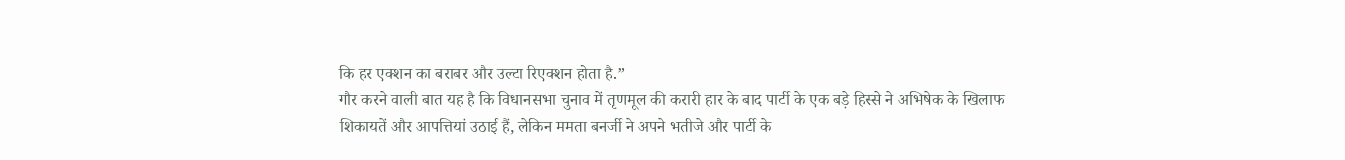कि हर एक्शन का बराबर और उल्टा रिएक्शन होता है.”
गौर करने वाली बात यह है कि विधानसभा चुनाव में तृणमूल की करारी हार के बाद पार्टी के एक बड़े हिस्से ने अभिषेक के खिलाफ शिकायतें और आपत्तियां उठाई हैं, लेकिन ममता बनर्जी ने अपने भतीजे और पार्टी के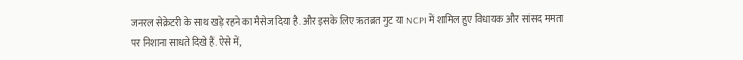जनरल सेक्रेटरी के साथ खड़े रहने का मैसेज दिया है. और इसके लिए ऋतब्रत गुट या NCPI में शामिल हुए विधायक और सांसद ममता पर निशाना साधते दिखे हैं. ऐसे में,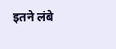इतने लंबे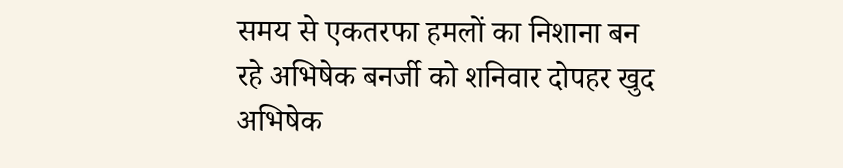समय से एकतरफा हमलों का निशाना बन रहे अभिषेक बनर्जी को शनिवार दोपहर खुद अभिषेक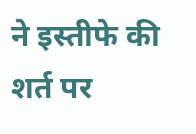ने इस्तीफे की शर्त पर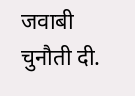जवाबी चुनौती दी.